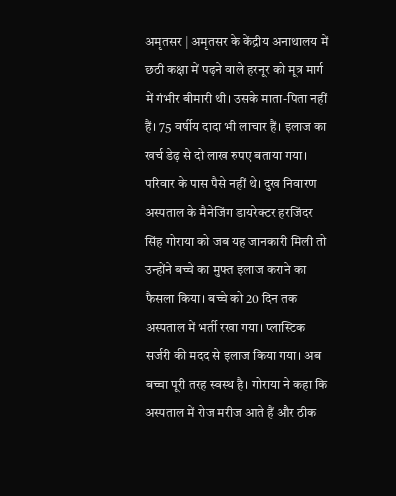अमृतसर | अमृतसर के केंद्रीय अनाथालय में छठी कक्षा में पढ़ने वाले हरनूर को मूत्र मार्ग में गंभीर बीमारी थी। उसके माता-पिता नहीं हैं। 75 वर्षीय दादा भी लाचार हैं। इलाज का खर्च डेढ़ से दो लाख रुपए बताया गया। परिवार के पास पैसे नहीं थे। दुख निवारण अस्पताल के मैनेजिंग डायरेक्टर हरजिंदर सिंह गोराया को जब यह जानकारी मिली तो उन्होंने बच्चे का मुफ्त इलाज कराने का फैसला किया। बच्चे को 20 दिन तक अस्पताल में भर्ती रखा गया। प्लास्टिक सर्जरी की मदद से इलाज किया गया। अब बच्चा पूरी तरह स्वस्थ है। गोराया ने कहा कि अस्पताल में रोज मरीज आते हैं और ठीक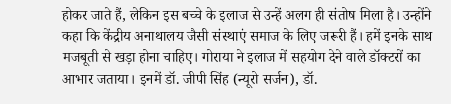होकर जाते हैं, लेकिन इस बच्चे के इलाज से उन्हें अलग ही संतोष मिला है। उन्होंने कहा कि केंद्रीय अनाथालय जैसी संस्थाएं समाज के लिए जरूरी हैं। हमें इनके साथ मजबूती से खड़ा होना चाहिए। गोराया ने इलाज में सहयोग देने वाले डॉक्टरों का आभार जताया। इनमें डॉ. जीपी सिंह (न्यूरो सर्जन), डॉ.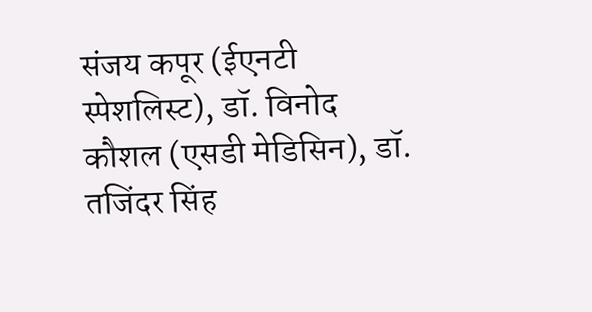संजय कपूर (ईएनटी स्पेशलिस्ट), डॉ. विनोद कौशल (एसडी मेडिसिन), डॉ. तजिंदर सिंह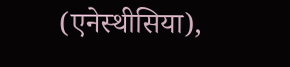(एनेस्थीसिया),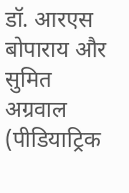डॉ. आरएस बोपाराय और सुमित अग्रवाल (पीडियाट्रिक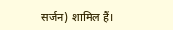सर्जन) शामिल हैं।